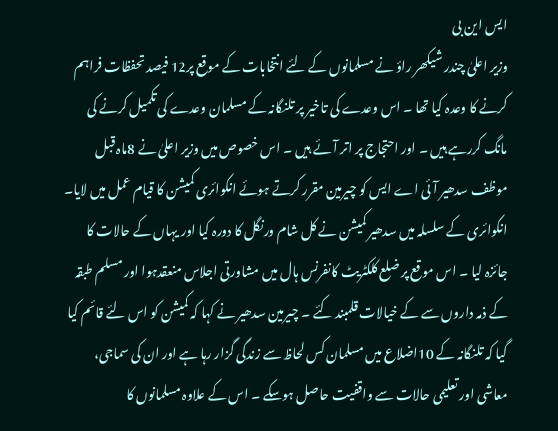ایس این بی
وزیر اعلیٰ چندر شیکھر راؤ نے مسلمانوں کے لئے انتخابات کے موقع پر12 فیصد تحفظات فراہم کرنے کا وعدہ کیا تھا ۔ اس وعدے کی تاخیر پر تلنگانہ کے مسلمان وعدے کی تکمیل کرنے کی مانگ کررہے ہیں ۔ اور احتجاج پر اتر آئے ہیں ۔ اس خصوص میں وزیر اعلیٰ نے 8ماہ قبل موظف سدھیر آئی اے ایس کو چیرمین مقرر کرتے ہوئے انکوائری کمیشن کا قیام عمل میں لایا۔ انکوائری کے سلسلہ میں سدھیر کمیشن نے کل شام ورنگل کا دورہ کیا اور یہاں کے حالات کا جائزہ لیا ۔ اس موقع پر ضلع کلکٹریٹ کانفرنس ہال میں مشاورتی اجلاس منعقدہوا اور مسلم طبقہ کے ذمہ داروں سے کے خیالات قلمبند کئے ۔ چیرمین سدھیر نے کہا کہ کمیشن کو اس لئے قائم کیا گیا کہ تلنگانہ کے 10اضلاع میں مسلمان کس لحاظ سے زندگی گزار رہا ہے اور ان کی سماجی، معاشی اور تعلیمی حالات سے واقفیت حاصل ہوسکے ۔ اس کے علاوہ مسلمانوں کا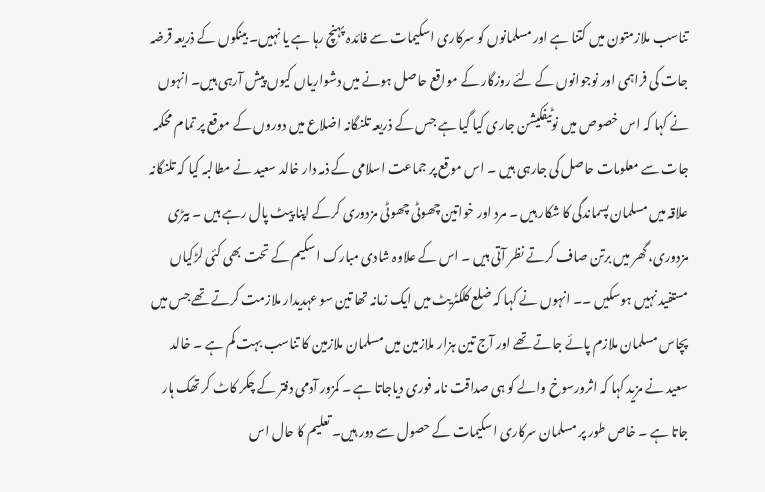تناسب ملازمتون میں کتنا ہے اور مسلمانوں کو سرکاری اسکیمات سے فائدہ پہنچ رہا ہے یا نہیں۔ بینکوں کے ذریعہ قرضہ جات کی فراہمی اور نوجوانوں کے لئے روزگار کے مواقع حاصل ہونے میں دشواریاں کیوں پیش آرہی ہیں۔ انہوں نے کہا کہ اس خصوص میں نوٹیفکیشن جاری کیا گیا ہے جس کے ذریعہ تلنگانہ اضلاع میں دوروں کے موقع پر تمام محکمہ جات سے معلومات حاصل کی جارہی ہیں ۔ اس موقع پر جماعت اسلامی کے ذمہ دار خالد سعید نے مطالبہ کیا کہ تلنگانہ علاقہ میں مسلمان پسماندگی کا شکار ہیں ۔ مرد اور خواتین چھوٹی چھوٹی مزدوری کرکے اپنا پیٹ پال رہے ہیں ۔ بیڑی مزدوری، گھر میں برتن صاف کرتے نظر آتی ہیں ۔ اس کے علاوہ شادی مبارک اسکیم کے تحت بھی کئی لڑکیاں مستفید نہیں ہوسکیں ۔۔ انہوں نے کہا کہ ضلع کلکٹریٹ میں ایک زمانہ تھا تین سو عہدیدار ملازمت کرتے تھے جس میں پچاس مسلمان ملازم پائے جاتے تھے اور آج تین ہزار ملازمین میں مسلمان ملازمین کا تناسب بہت کم ہے ۔ خالد سعید نے مزید کہا کہ اثرورسوخ والے کو ہی صداقت نامہ فوری دیاجاتا ہے ۔ کمزور آدمی دفتر کے چکر کاٹ کر تھک ہار جاتا ہے ۔ خاص طور پر مسلمان سرکاری اسکیمات کے حصول سے دور ہیں۔ تعلیم کا حال اس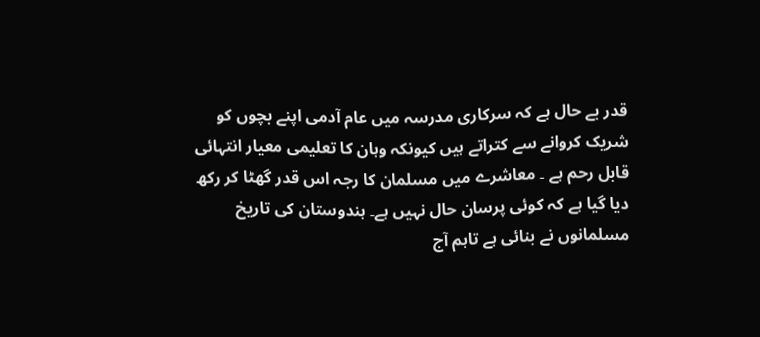قدر بے حال ہے کہ سرکاری مدرسہ میں عام آدمی اپنے بچوں کو شریک کروانے سے کتراتے ہیں کیونکہ وہان کا تعلیمی معیار انتہائی قابل رحم ہے ۔ معاشرے میں مسلمان کا رجہ اس قدر گھٹا کر رکھ دیا گیا ہے کہ کوئی پرسان حال نہیں ہے۔ ہندوستان کی تاریخ مسلمانوں نے بنائی ہے تاہم آج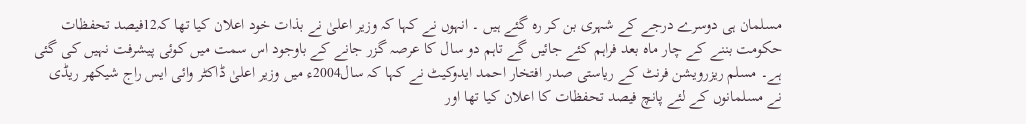مسلمان ہی دوسرے درجے کے شہری بن کر رہ گئے ہیں ۔ انہوں نے کہا کہ وزیر اعلیٰ نے بذات خود اعلان کیا تھا کہ12فیصد تحفظات حکومت بننے کے چار ماہ بعد فراہم کئے جائیں گے تاہم دو سال کا عرصہ گزر جانے کے باوجود اس سمت میں کوئی پیشرفت نہیں کی گئی ہے۔ مسلم ریزرویشن فرنٹ کے ریاستی صدر افتخار احمد ایدوکیٹ نے کہا کہ سال2004ء میں وزیر اعلیٰ ڈاکٹر وائی ایس راج شیکھر ریڈی نے مسلمانوں کے لئے پانچ فیصد تحفظات کا اعلان کیا تھا اور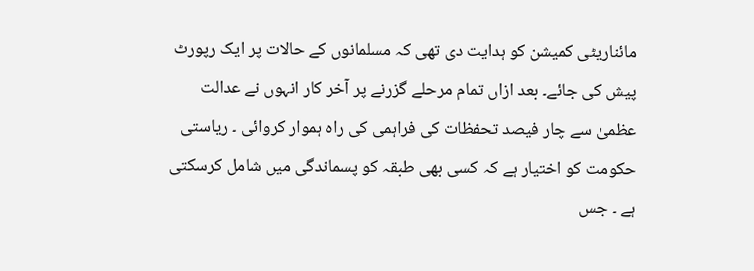مائناریٹی کمیشن کو ہدایت دی تھی کہ مسلمانوں کے حالات پر ایک رپورٹ پیش کی جائے۔ بعد ازاں تمام مرحلے گزرنے پر آخر کار انہوں نے عدالت عظمیٰ سے چار فیصد تحفظات کی فراہمی کی راہ ہموار کروائی ۔ ریاستی حکومت کو اختیار ہے کہ کسی بھی طبقہ کو پسماندگی میں شامل کرسکتی ہے ۔ جس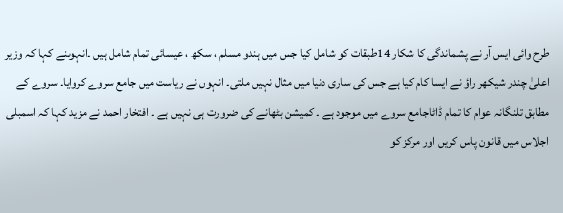طرح وائی ایس آر نے پشماندگی کا شکار 14طبقات کو شامل کیا جس میں ہندو مسلم ، سکھ ، عیسائی تمام شامل ہیں ۔انہوںنے کہا کہ وزیر اعلیٰ چندر شیکھر راؤ نے ایسا کام کیا ہے جس کی ساری دنیا میں مثال نہیں ملتی۔ انہوں نے ریاست میں جامع سروے کروایا۔ سروے کے مطابق تلنگانہ عوام کا تمام ڈاٹاجامع سروے میں موجود ہے ۔ کمیشن بٹھانے کی ضرورت ہی نہیں ہے ۔ افتخار احمد نے مزید کہا کہ اسمبلی اجلاس میں قانون پاس کریں اور مرکز کو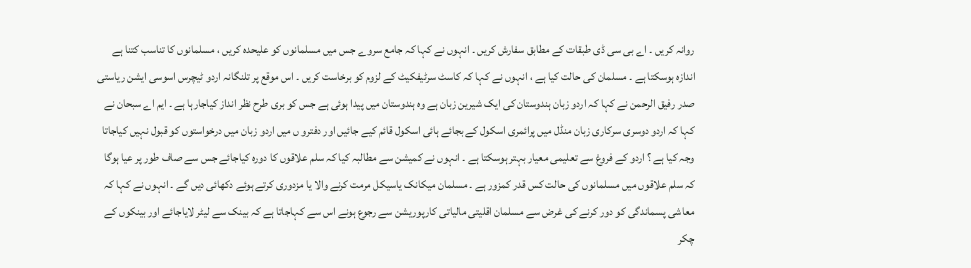روانہ کریں ۔ اے بی سی ڈی طبقات کے مطابق سفارش کریں ۔ انہوں نے کہا کہ جامع سروے جس میں مسلمانوں کو علیحدہ کریں ، مسلمانوں کا تناسب کتنا ہے اندازہ ہوسکتا ہے ۔ مسلمان کی حالت کیا ہے ، انہوں نے کہا کہ کاسٹ سرٹیفکیٹ کے لزوم کو برخاست کریں ۔ اس موقع پر تلنگانہ اردو ٹیچرس اسوسی ایشن ریاستی صدر رفیق الرحمن نے کہا کہ اردو زبان ہندوستان کی ایک شیرین زبان ہے وہ ہندوستان میں پیدا ہوئی ہے جس کو بری طرح نظر انداز کیاجارہا ہے ۔ ایم اے سبحان نے کہا کہ اردو دوسری سرکاری زبان منڈل میں پرائمری اسکول کے بجائے ہائی اسکول قائم کیے جائیں اور دفترو ں میں اردو زبان میں درخواستوں کو قبول نہیں کیاجاتا وجہ کیا ہے ؟ اردو کے فروغ سے تعلیمی معیار بہتر ہوسکتا ہے ۔ انہوں نے کمیشن سے مطالبہ کیا کہ سلم علاقوں کا دورہ کیاجائے جس سے صاف طور پر عیا ہوگا کہ سلم علاقوں میں مسلمانوں کی حالت کس قدر کمزور ہے ۔ مسلمان میکانک یاسیکل مرمت کرنے والا یا مزدوری کرتے ہوئے دکھائی دیں گے ۔ انہوں نے کہا کہ معاشی پسماندگی کو دور کرنے کی غرض سے مسلمان اقلیتی مالیاتی کارپوریشن سے رجوع ہونے اس سے کہاجاتا ہے کہ بینک سے لیٹر لایاجائے اور بینکوں کے چکر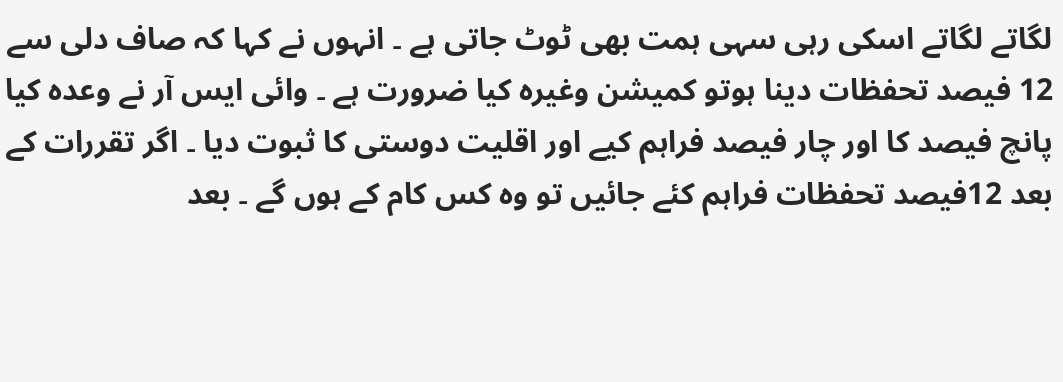لگاتے لگاتے اسکی رہی سہی ہمت بھی ٹوٹ جاتی ہے ۔ انہوں نے کہا کہ صاف دلی سے 12 فیصد تحفظات دینا ہوتو کمیشن وغیرہ کیا ضرورت ہے ۔ وائی ایس آر نے وعدہ کیا پانچ فیصد کا اور چار فیصد فراہم کیے اور اقلیت دوستی کا ثبوت دیا ۔ اگر تقررات کے بعد 12فیصد تحفظات فراہم کئے جائیں تو وہ کس کام کے ہوں گے ۔ بعد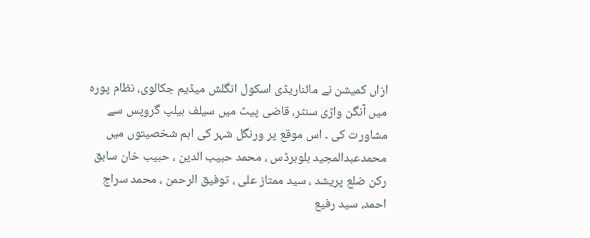ازاں کمیشن نے مائناریڈی اسکول انگلش میڈیم جکالوی، نظام پورہ میں آنگن واڑی سنٹر، قاضی پیٹ میں سیلف ہیلپ گروپس سے مشاورت کی ۔ اس موقع پر ورنگل شہر کی اہم شخصیتوں میں محمدعبدالمجید بلوبرڈس ، محمد حبیب الدین ، حبیب خان سابق رکن ضلع پریشد ، سید ممتاز علی ، توفیق الرحمن ، محمد سراج احمد، سید رفیع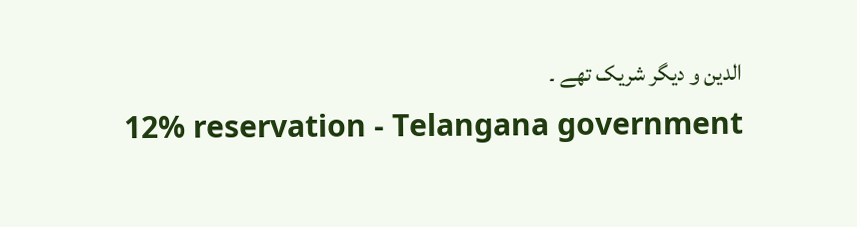الدین و دیگر شریک تھے ۔
12% reservation - Telangana government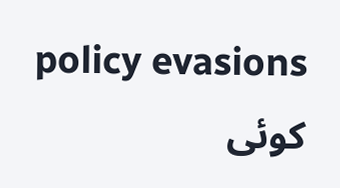policy evasions
کوئی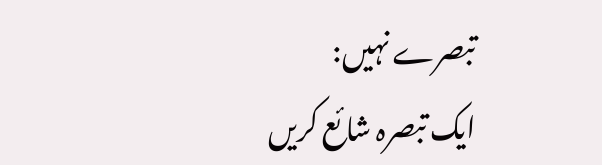تبصرے نہیں:
ایک تبصرہ شائع کریں